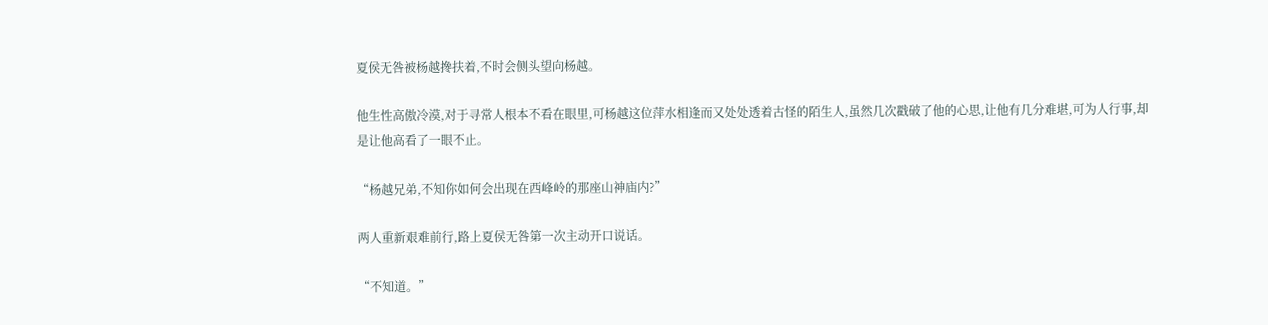夏侯无咎被杨越搀扶着,不时会侧头望向杨越。

他生性高傲冷漠,对于寻常人根本不看在眼里,可杨越这位萍水相逢而又处处透着古怪的陌生人,虽然几次戳破了他的心思,让他有几分难堪,可为人行事,却是让他高看了一眼不止。

“杨越兄弟,不知你如何会出现在西峰岭的那座山神庙内?”

两人重新艰难前行,路上夏侯无咎第一次主动开口说话。

“不知道。”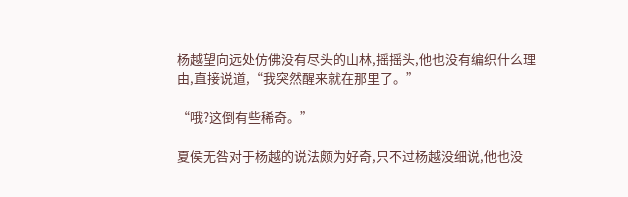杨越望向远处仿佛没有尽头的山林,摇摇头,他也没有编织什么理由,直接说道,“我突然醒来就在那里了。”

“哦?这倒有些稀奇。”

夏侯无咎对于杨越的说法颇为好奇,只不过杨越没细说,他也没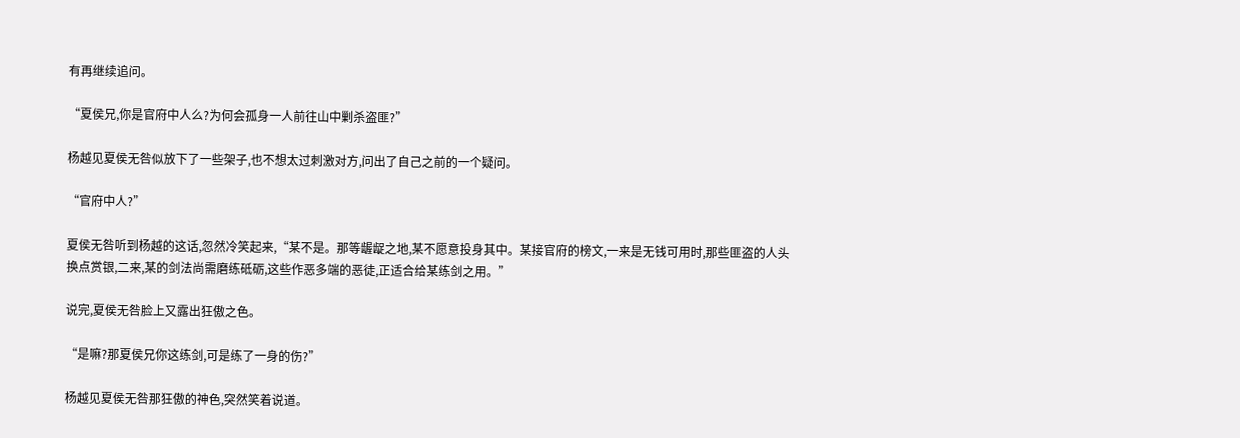有再继续追问。

“夏侯兄,你是官府中人么?为何会孤身一人前往山中剿杀盗匪?”

杨越见夏侯无咎似放下了一些架子,也不想太过刺激对方,问出了自己之前的一个疑问。

“官府中人?”

夏侯无咎听到杨越的这话,忽然冷笑起来,“某不是。那等龌龊之地,某不愿意投身其中。某接官府的榜文,一来是无钱可用时,那些匪盗的人头换点赏银,二来,某的剑法尚需磨练砥砺,这些作恶多端的恶徒,正适合给某练剑之用。”

说完,夏侯无咎脸上又露出狂傲之色。

“是嘛?那夏侯兄你这练剑,可是练了一身的伤?”

杨越见夏侯无咎那狂傲的神色,突然笑着说道。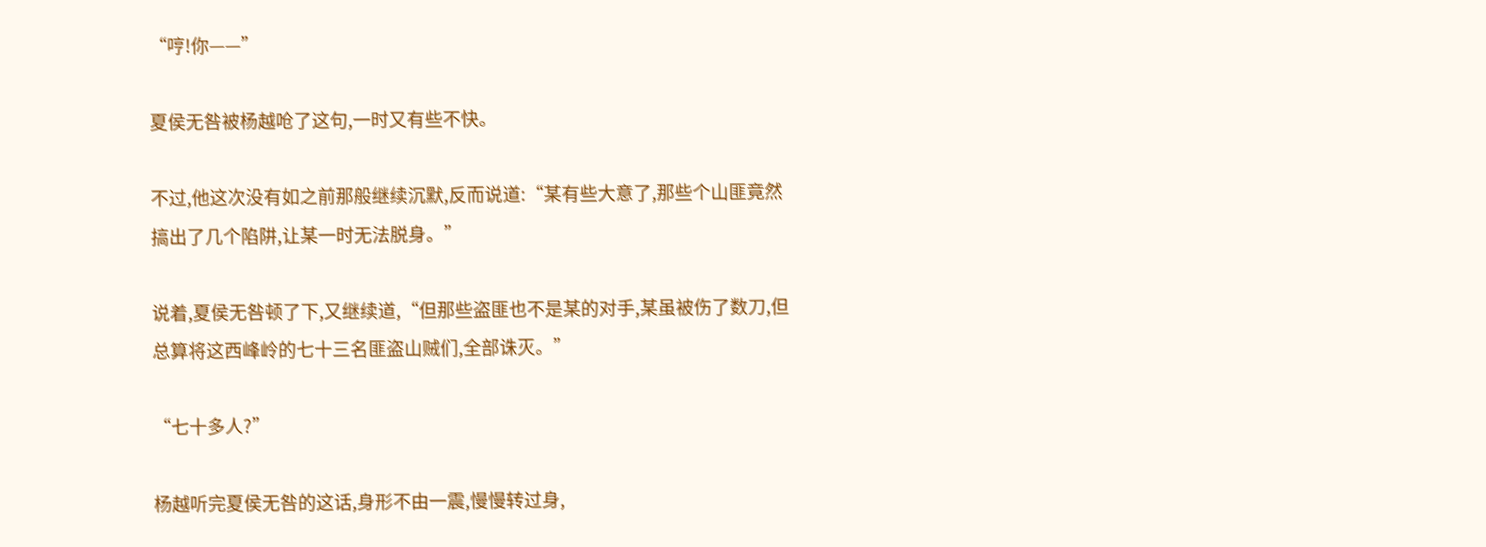“哼!你——”

夏侯无咎被杨越呛了这句,一时又有些不快。

不过,他这次没有如之前那般继续沉默,反而说道:“某有些大意了,那些个山匪竟然搞出了几个陷阱,让某一时无法脱身。”

说着,夏侯无咎顿了下,又继续道,“但那些盗匪也不是某的对手,某虽被伤了数刀,但总算将这西峰岭的七十三名匪盗山贼们,全部诛灭。”

“七十多人?”

杨越听完夏侯无咎的这话,身形不由一震,慢慢转过身,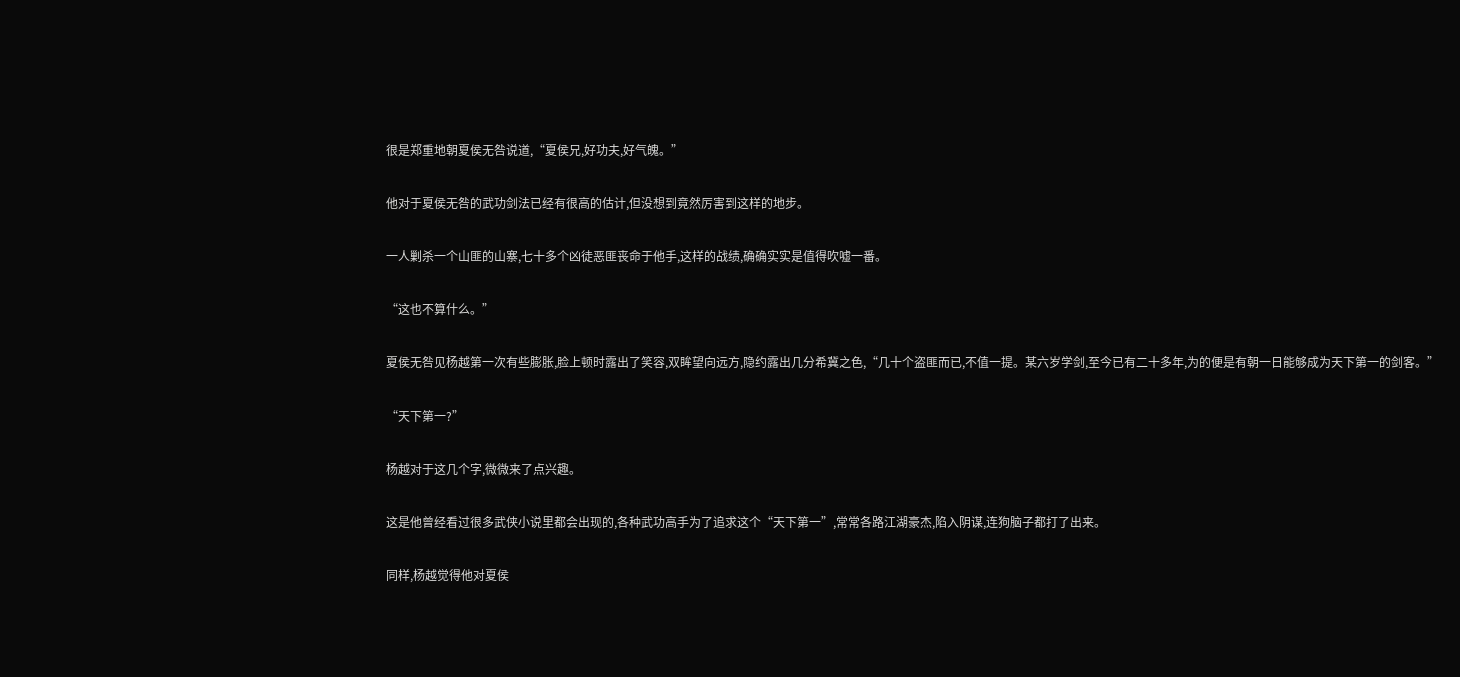很是郑重地朝夏侯无咎说道,“夏侯兄,好功夫,好气魄。”

他对于夏侯无咎的武功剑法已经有很高的估计,但没想到竟然厉害到这样的地步。

一人剿杀一个山匪的山寨,七十多个凶徒恶匪丧命于他手,这样的战绩,确确实实是值得吹嘘一番。

“这也不算什么。”

夏侯无咎见杨越第一次有些膨胀,脸上顿时露出了笑容,双眸望向远方,隐约露出几分希冀之色,“几十个盗匪而已,不值一提。某六岁学剑,至今已有二十多年,为的便是有朝一日能够成为天下第一的剑客。”

“天下第一?”

杨越对于这几个字,微微来了点兴趣。

这是他曾经看过很多武侠小说里都会出现的,各种武功高手为了追求这个“天下第一”,常常各路江湖豪杰,陷入阴谋,连狗脑子都打了出来。

同样,杨越觉得他对夏侯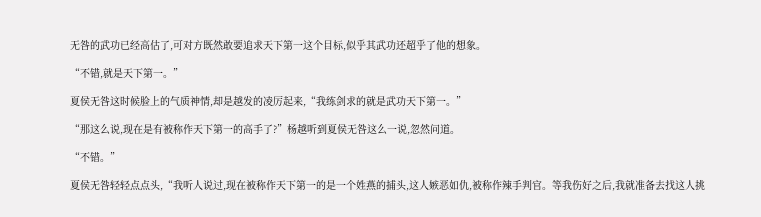无咎的武功已经高估了,可对方既然敢要追求天下第一这个目标,似乎其武功还超乎了他的想象。

“不错,就是天下第一。”

夏侯无咎这时候脸上的气质神情,却是越发的凌厉起来,“我练剑求的就是武功天下第一。”

“那这么说,现在是有被称作天下第一的高手了?”杨越听到夏侯无咎这么一说,忽然问道。

“不错。”

夏侯无咎轻轻点点头,“我听人说过,现在被称作天下第一的是一个姓燕的捕头,这人嫉恶如仇,被称作辣手判官。等我伤好之后,我就准备去找这人挑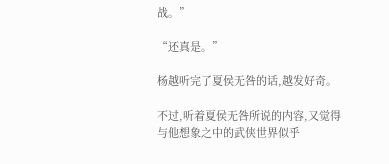战。”

“还真是。”

杨越听完了夏侯无咎的话,越发好奇。

不过,听着夏侯无咎所说的内容,又觉得与他想象之中的武侠世界似乎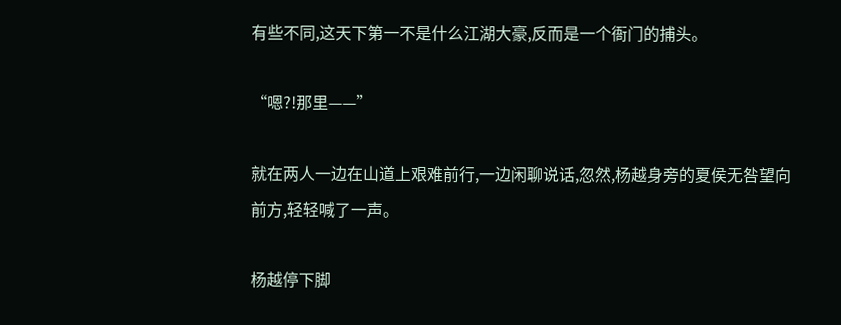有些不同,这天下第一不是什么江湖大豪,反而是一个衙门的捕头。

“嗯?!那里——”

就在两人一边在山道上艰难前行,一边闲聊说话,忽然,杨越身旁的夏侯无咎望向前方,轻轻喊了一声。

杨越停下脚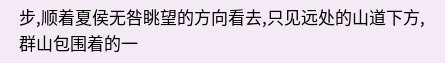步,顺着夏侯无咎眺望的方向看去,只见远处的山道下方,群山包围着的一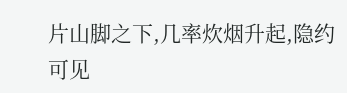片山脚之下,几率炊烟升起,隐约可见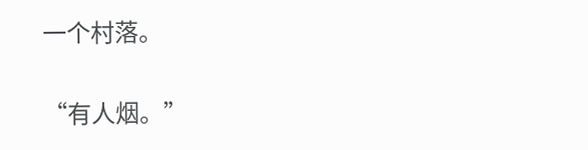一个村落。

“有人烟。”